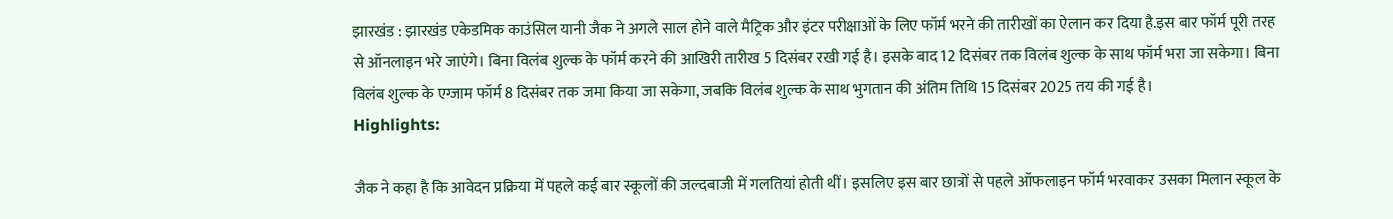झारखंड : झारखंड एकेडमिक काउंसिल यानी जैक ने अगले साल होने वाले मैट्रिक और इंटर परीक्षाओं के लिए फॉर्म भरने की तारीखों का ऐलान कर दिया है.इस बार फॉर्म पूरी तरह से ऑनलाइन भरे जाएंगे। बिना विलंब शुल्क के फॉर्म करने की आखिरी तारीख 5 दिसंबर रखी गई है। इसके बाद 12 दिसंबर तक विलंब शुल्क के साथ फॉर्म भरा जा सकेगा। बिना विलंब शुल्क के एग्जाम फॉर्म 8 दिसंबर तक जमा किया जा सकेगा, जबकि विलंब शुल्क के साथ भुगतान की अंतिम तिथि 15 दिसंबर 2025 तय की गई है।
Highlights:

जैक ने कहा है कि आवेदन प्रक्रिया में पहले कई बार स्कूलों की जल्दबाजी में गलतियां होती थीं। इसलिए इस बार छात्रों से पहले ऑफलाइन फॉर्म भरवाकर उसका मिलान स्कूल के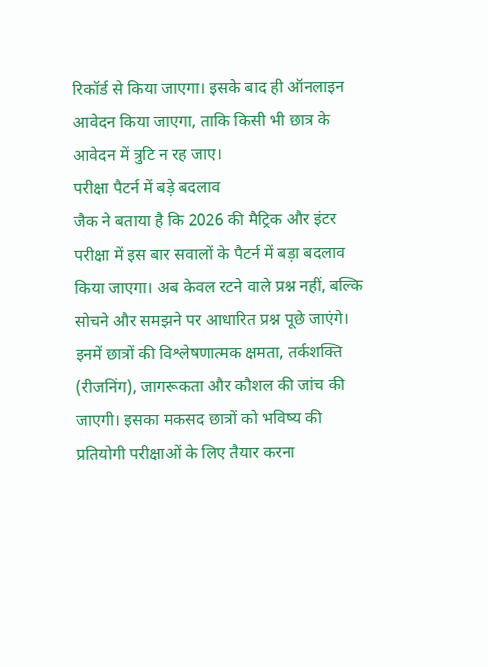रिकॉर्ड से किया जाएगा। इसके बाद ही ऑनलाइन आवेदन किया जाएगा, ताकि किसी भी छात्र के आवेदन में त्रुटि न रह जाए।
परीक्षा पैटर्न में बड़े बदलाव
जैक ने बताया है कि 2026 की मैट्रिक और इंटर परीक्षा में इस बार सवालों के पैटर्न में बड़ा बदलाव किया जाएगा। अब केवल रटने वाले प्रश्न नहीं, बल्कि सोचने और समझने पर आधारित प्रश्न पूछे जाएंगे। इनमें छात्रों की विश्लेषणात्मक क्षमता, तर्कशक्ति (रीजनिंग), जागरूकता और कौशल की जांच की जाएगी। इसका मकसद छात्रों को भविष्य की प्रतियोगी परीक्षाओं के लिए तैयार करना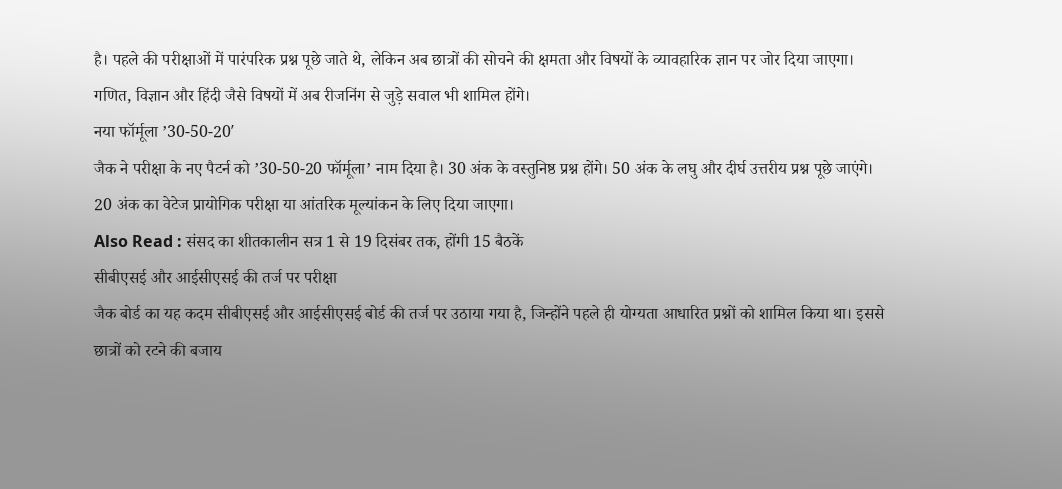है। पहले की परीक्षाओं में पारंपरिक प्रश्न पूछे जाते थे, लेकिन अब छात्रों की सोचने की क्षमता और विषयों के व्यावहारिक ज्ञान पर जोर दिया जाएगा। गणित, विज्ञान और हिंदी जैसे विषयों में अब रीजनिंग से जुड़े सवाल भी शामिल होंगे।
नया फॉर्मूला ’30-50-20′
जैक ने परीक्षा के नए पैटर्न को ’30-50-20 फॉर्मूला’ नाम दिया है। 30 अंक के वस्तुनिष्ठ प्रश्न होंगे। 50 अंक के लघु और दीर्घ उत्तरीय प्रश्न पूछे जाएंगे। 20 अंक का वेटेज प्रायोगिक परीक्षा या आंतरिक मूल्यांकन के लिए दिया जाएगा।
Also Read : संसद का शीतकालीन सत्र 1 से 19 दिसंबर तक, होंगी 15 बैठकें
सीबीएसई और आईसीएसई की तर्ज पर परीक्षा
जैक बोर्ड का यह कदम सीबीएसई और आईसीएसई बोर्ड की तर्ज पर उठाया गया है, जिन्होंने पहले ही योग्यता आधारित प्रश्नों को शामिल किया था। इससे छात्रों को रटने की बजाय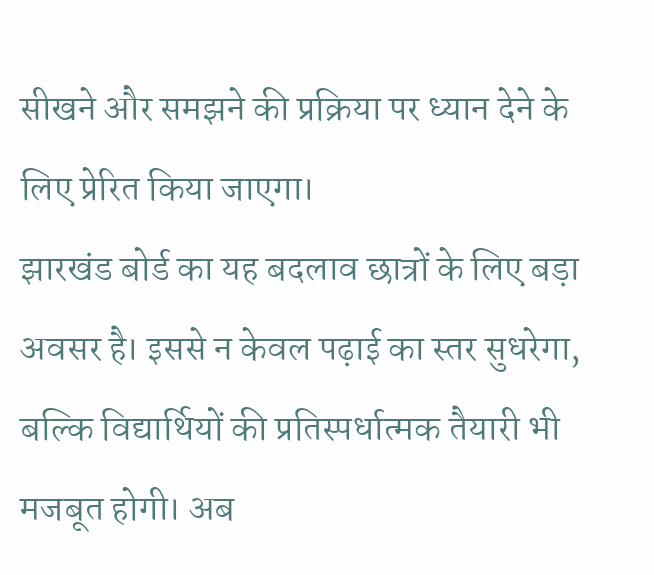सीखने और समझने की प्रक्रिया पर ध्यान देने के लिए प्रेरित किया जाएगा।
झारखंड बोर्ड का यह बदलाव छात्रों के लिए बड़ा अवसर है। इससे न केवल पढ़ाई का स्तर सुधरेगा, बल्कि विद्यार्थियों की प्रतिस्पर्धात्मक तैयारी भी मजबूत होगी। अब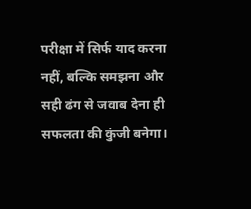परीक्षा में सिर्फ याद करना नहीं, बल्कि समझना और सही ढंग से जवाब देना ही सफलता की कुंजी बनेगा।